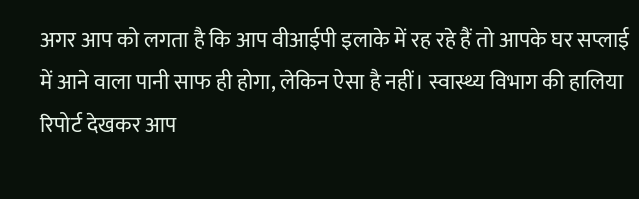अगर आप को लगता है कि आप वीआईपी इलाके में रह रहे हैं तो आपके घर सप्लाई में आने वाला पानी साफ ही होगा, लेकिन ऐसा है नहीं। स्वास्थ्य विभाग की हालिया रिपोर्ट देखकर आप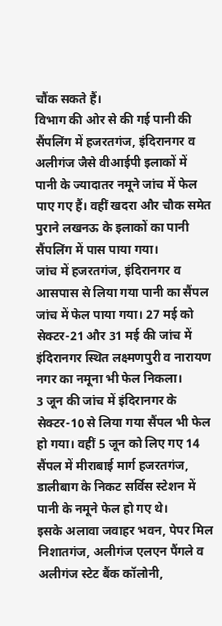चौंक सकते हैं।
विभाग की ओर से की गई पानी की सैंपलिंग में हजरतगंज, इंदिरानगर व अलीगंज जैसे वीआईपी इलाकों में पानी के ज्यादातर नमूने जांच में फेल पाए गए हैं। वहीं खदरा और चौक समेत पुराने लखनऊ के इलाकों का पानी सैंपलिंग में पास पाया गया।
जांच में हजरतगंज, इंदिरानगर व आसपास से लिया गया पानी का सैंपल जांच में फेल पाया गया। 27 मई को सेक्टर-21 और 31 मई की जांच में इंदिरानगर स्थित लक्ष्मणपुरी व नारायण नगर का नमूना भी फेल निकला।
3 जून की जांच में इंदिरानगर के सेक्टर-10 से लिया गया सैंपल भी फेल हो गया। वहीं 5 जून को लिए गए 14 सैंपल में मीराबाई मार्ग हजरतगंज, डालीबाग के निकट सर्विस स्टेशन में पानी के नमूने फेल हो गए थे।
इसके अलावा जवाहर भवन, पेपर मिल निशातगंज, अलीगंज एलएन पैंगले व अलीगंज स्टेट बैंक कॉलोनी,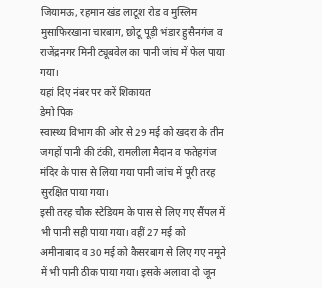जियामऊ, रहमान खंड लाटूश रोड व मुस्लिम मुसाफिरखाना चारबाग, छोटू पूड़ी भंडार हुसैनगंज व राजेंद्रनगर मिनी ट्यूबवेल का पानी जांच में फेल पाया गया।
यहां दिए नंबर पर करें शिकायत
डेमो पिक
स्वास्थ्य विभाग की ओर से 29 मई को खदरा के तीन जगहों पानी की टंकी, रामलीला मैदान व फतेहगंज मंदिर के पास से लिया गया पानी जांच में पूरी तरह सुरक्षित पाया गया।
इसी तरह चौक स्टेडियम के पास से लिए गए सैंपल में भी पानी सही पाया गया। वहीं 27 मई को अमीनाबाद व 30 मई को कैसरबाग से लिए गए नमूने में भी पानी ठीक पाया गया। इसके अलावा दो जून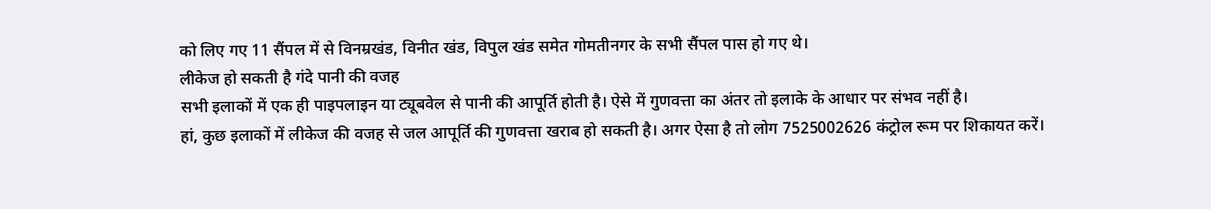को लिए गए 11 सैंपल में से विनम्रखंड, विनीत खंड, विपुल खंड समेत गोमतीनगर के सभी सैंपल पास हो गए थे।
लीकेज हो सकती है गंदे पानी की वजह
सभी इलाकों में एक ही पाइपलाइन या ट्यूबवेल से पानी की आपूर्ति होती है। ऐसे में गुणवत्ता का अंतर तो इलाके के आधार पर संभव नहीं है।
हां, कुछ इलाकों में लीकेज की वजह से जल आपूर्ति की गुणवत्ता खराब हो सकती है। अगर ऐसा है तो लोग 7525002626 कंट्रोल रूम पर शिकायत करें।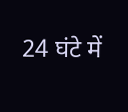24 घंटे में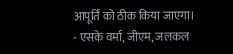आपूर्ति को ठीक किया जाएगा।
- एसके वर्मा, जीएम, जलकल